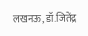लखनऊ, डॉ.जितेंद्र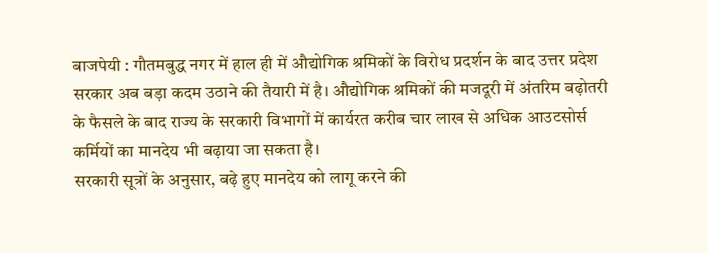बाजपेयी : गौतमबुद्ध नगर में हाल ही में औद्योगिक श्रमिकों के विरोध प्रदर्शन के बाद उत्तर प्रदेश सरकार अब बड़ा कदम उठाने की तैयारी में है। औद्योगिक श्रमिकों की मजदूरी में अंतरिम बढ़ोतरी के फैसले के बाद राज्य के सरकारी विभागों में कार्यरत करीब चार लाख से अधिक आउटसोर्स कर्मियों का मानदेय भी बढ़ाया जा सकता है।
सरकारी सूत्रों के अनुसार, बढ़े हुए मानदेय को लागू करने की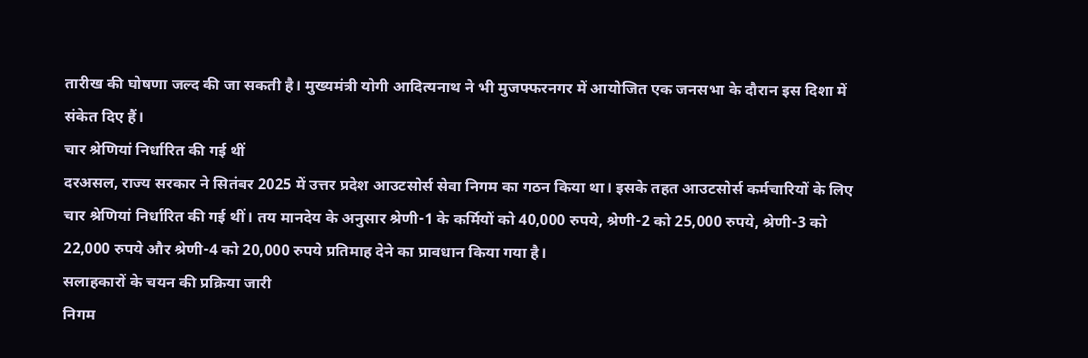तारीख की घोषणा जल्द की जा सकती है। मुख्यमंत्री योगी आदित्यनाथ ने भी मुजफ्फरनगर में आयोजित एक जनसभा के दौरान इस दिशा में संकेत दिए हैं।
चार श्रेणियां निर्धारित की गई थीं
दरअसल, राज्य सरकार ने सितंबर 2025 में उत्तर प्रदेश आउटसोर्स सेवा निगम का गठन किया था। इसके तहत आउटसोर्स कर्मचारियों के लिए चार श्रेणियां निर्धारित की गई थीं। तय मानदेय के अनुसार श्रेणी-1 के कर्मियों को 40,000 रुपये, श्रेणी-2 को 25,000 रुपये, श्रेणी-3 को 22,000 रुपये और श्रेणी-4 को 20,000 रुपये प्रतिमाह देने का प्रावधान किया गया है।
सलाहकारों के चयन की प्रक्रिया जारी
निगम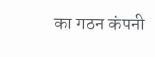का गठन कंपनी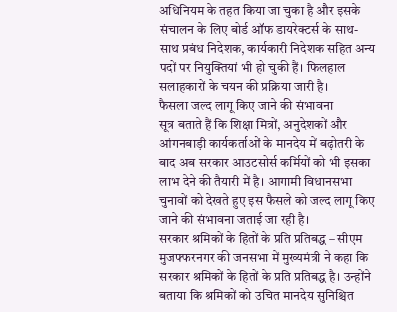अधिनियम के तहत किया जा चुका है और इसके संचालन के लिए बोर्ड ऑफ डायरेक्टर्स के साथ-साथ प्रबंध निदेशक, कार्यकारी निदेशक सहित अन्य पदों पर नियुक्तियां भी हो चुकी हैं। फिलहाल सलाहकारों के चयन की प्रक्रिया जारी है।
फैसला जल्द लागू किए जाने की संभावना
सूत्र बताते हैं कि शिक्षा मित्रों, अनुदेशकों और आंगनबाड़ी कार्यकर्ताओं के मानदेय में बढ़ोतरी के बाद अब सरकार आउटसोर्स कर्मियों को भी इसका लाभ देने की तैयारी में है। आगामी विधानसभा चुनावों को देखते हुए इस फैसले को जल्द लागू किए जाने की संभावना जताई जा रही है।
सरकार श्रमिकों के हितों के प्रति प्रतिबद्ध – सीएम
मुजफ्फरनगर की जनसभा में मुख्यमंत्री ने कहा कि सरकार श्रमिकों के हितों के प्रति प्रतिबद्ध है। उन्होंने बताया कि श्रमिकों को उचित मानदेय सुनिश्चित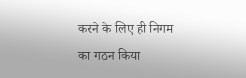करने के लिए ही निगम का गठन किया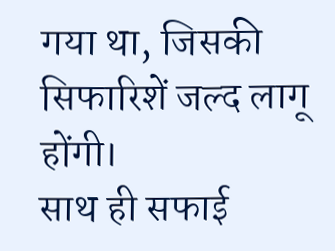गया था, जिसकी सिफारिशें जल्द लागू होंगी।
साथ ही सफाई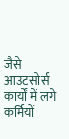जैसे आउटसोर्स कार्यों में लगे कर्मियों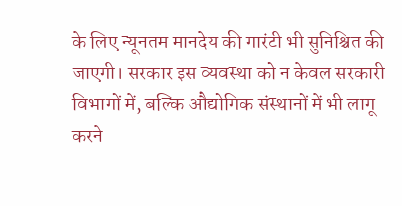के लिए न्यूनतम मानदेय की गारंटी भी सुनिश्चित की जाएगी। सरकार इस व्यवस्था को न केवल सरकारी विभागों में, बल्कि औद्योगिक संस्थानों में भी लागू करने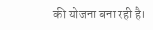की योजना बना रही है।